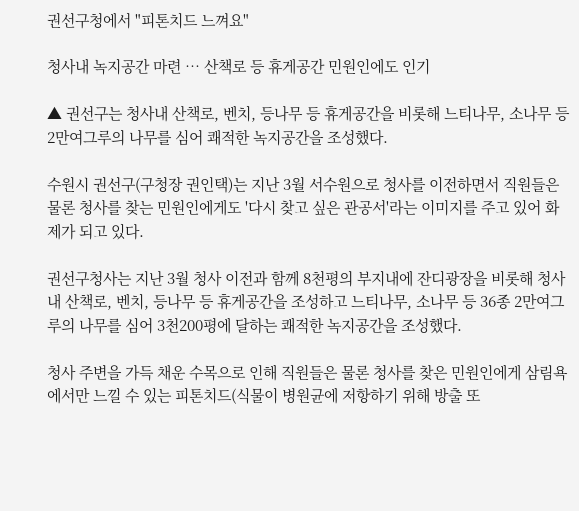권선구청에서 "피톤치드 느껴요"

청사내 녹지공간 마련 … 산책로 등 휴게공간 민원인에도 인기

▲ 권선구는 청사내 산책로, 벤치, 등나무 등 휴게공간을 비롯해 느티나무, 소나무 등 2만여그루의 나무를 심어 쾌적한 녹지공간을 조성했다.

수원시 권선구(구청장 권인택)는 지난 3월 서수원으로 청사를 이전하면서 직원들은 물론 청사를 찾는 민원인에게도 '다시 찾고 싶은 관공서'라는 이미지를 주고 있어 화제가 되고 있다.

권선구청사는 지난 3월 청사 이전과 함께 8천평의 부지내에 잔디광장을 비롯해 청사내 산책로, 벤치, 등나무 등 휴게공간을 조성하고 느티나무, 소나무 등 36종 2만여그루의 나무를 심어 3천200평에 달하는 쾌적한 녹지공간을 조성했다.

청사 주변을 가득 채운 수목으로 인해 직원들은 물론 청사를 찾은 민원인에게 삼림욕에서만 느낄 수 있는 피톤치드(식물이 병원균에 저항하기 위해 방출 또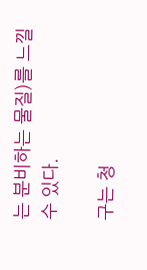는 분비하는 물질)를 느낄 수 있다.

구는 청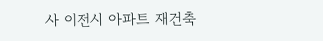사 이전시 아파트 재건축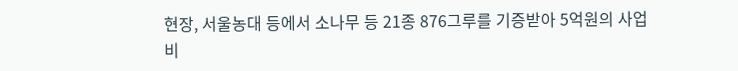현장, 서울농대 등에서 소나무 등 21종 876그루를 기증받아 5억원의 사업비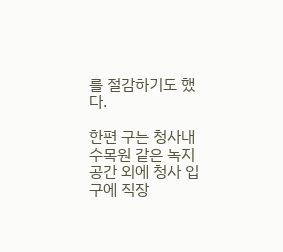를 절감하기도 했다.

한편 구는 청사내 수목원 같은 녹지공간 외에 청사 입구에 직장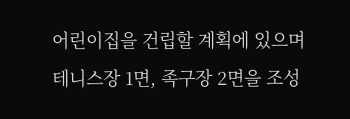어린이집을 건립할 계획에 있으며 테니스장 1면, 족구장 2면을 조성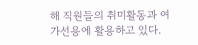해 직원들의 취미활동과 여가선용에 활용하고 있다.